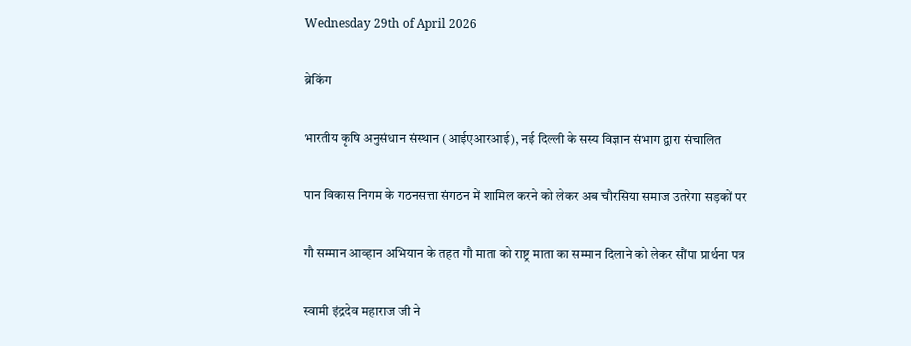Wednesday 29th of April 2026

ब्रेकिंग

भारतीय कृषि अनुसंधान संस्थान (आईएआरआई), नई दिल्ली के सस्य विज्ञान संभाग द्वारा संचालित

पान विकास निगम के गठनसत्ता संगठन में शामिल करने को लेकर अब चौरसिया समाज उतरेगा सड़कों पर

गौ सम्मान आव्हान अभियान के तहत गौ माता को राष्ट्र माता का सम्मान दिलाने को लेकर सौंपा प्रार्थना पत्र

स्वामी इंद्रदेव महाराज जी ने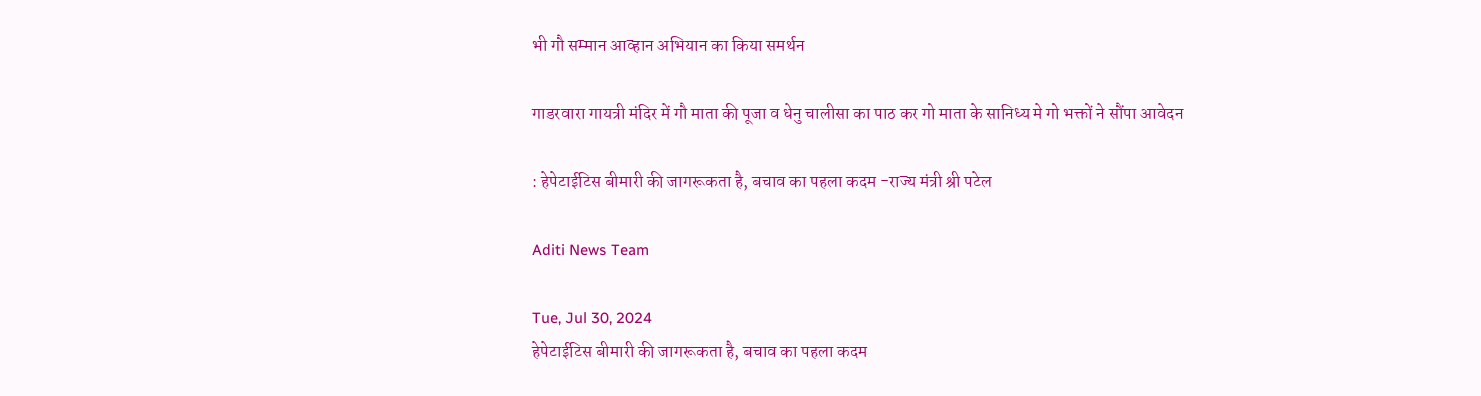भी गौ सम्मान आव्हान अभियान का किया समर्थन

गाडरवारा गायत्री मंदिर में गौ माता की पूजा व धेनु चालीसा का पाठ कर गो माता के सानिध्य मे गो भक्तों ने सौंपा आवेदन

: हेपेटाईटिस बीमारी की जागरूकता है, बचाव का पहला कदम -राज्य मंत्री श्री पटेल

Aditi News Team

Tue, Jul 30, 2024
हेपेटाईटिस बीमारी की जागरूकता है, बचाव का पहला कदम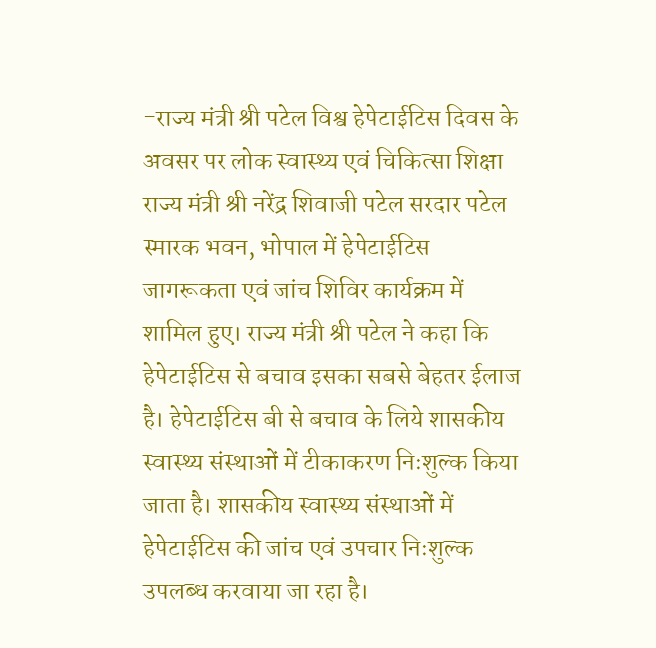-राज्य मंत्री श्री पटेल विश्व हेपेटाईटिस दिवस के अवसर पर लोक स्वास्थ्य एवं चिकित्सा शिक्षा राज्य मंत्री श्री नरेंद्र शिवाजी पटेल सरदार पटेल स्मारक भवन, भोपाल में हेपेटाईटिस जागरूकता एवं जांच शिविर कार्यक्रम में शामिल हुए। राज्य मंत्री श्री पटेल ने कहा कि हेपेटाईटिस से बचाव इसका सबसे बेहतर ईलाज है। हेपेटाईटिस बी से बचाव के लिये शासकीय स्वास्थ्य संस्थाओं में टीकाकरण निःशुल्क किया जाता है। शासकीय स्वास्थ्य संस्थाओं में हेपेटाईटिस की जांच एवं उपचार निःशुल्क उपलब्ध करवाया जा रहा है।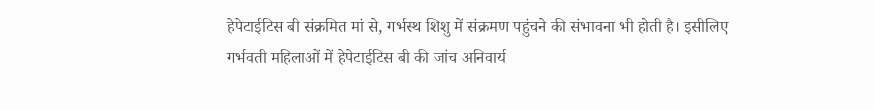हेपेटाईटिस बी संक्रमित मां से, गर्भस्थ शिशु में संक्रमण पहुंचने की संभावना भी होती है। इसीलिए गर्भवती महिलाओं में हेपेटाईटिस बी की जांच अनिवार्य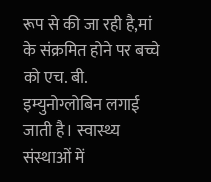रूप से की जा रही है,मां के संक्रमित होने पर बच्चे को एच. बी. इम्युनोग्लोबिन लगाई जाती है। स्वास्थ्य संस्थाओं में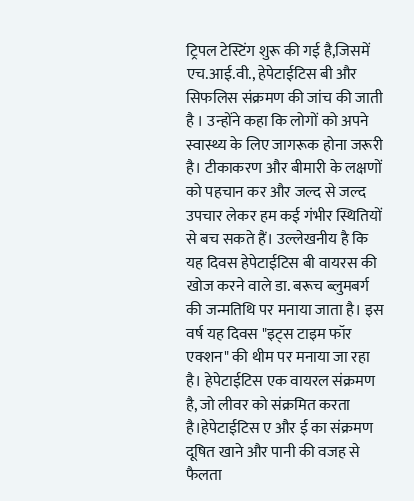ट्रिपल टेस्टिंग शुरू की गई है,जिसमें एच.आई.वी., हेपेटाईटिस बी और सिफलिस संक्रमण की जांच की जाती है । उन्होंने कहा कि लोगों को अपने स्वास्थ्य के लिए जागरूक होना जरूरी है। टीकाकरण और बीमारी के लक्षणों को पहचान कर और जल्द से जल्द उपचार लेकर हम कई गंभीर स्थितियों से बच सकते हैं। उल्लेखनीय है कि यह दिवस हेपेटाईटिस बी वायरस की खोज करने वाले डा. बरूच ब्लुमबर्ग की जन्मतिथि पर मनाया जाता है। इस वर्ष यह दिवस "इट्स टाइम फॉर एक्शन" की थीम पर मनाया जा रहा है। हेपेटाईटिस एक वायरल संक्रमण है, जो लीवर को संक्रमित करता है।हेपेटाईटिस ए और ई का संक्रमण दूषित खाने और पानी की वजह से फैलता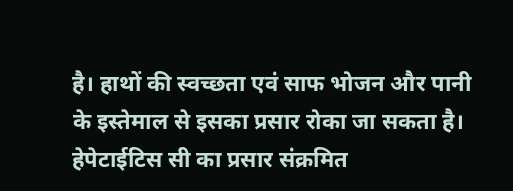है। हाथों की स्वच्छता एवं साफ भोजन और पानी के इस्तेमाल से इसका प्रसार रोका जा सकता है। हेपेटाईटिस सी का प्रसार संक्रमित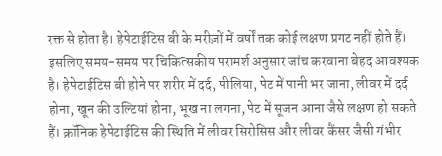रक्त से होता है। हेपेटाईटिस बी के मरीज़ों में वर्षों तक कोई लक्षण प्रगट नहीं होते हैं। इसलिए समय-समय पर चिकित्सकीय परामर्श अनुसार जांच करवाना बेहद आवश्यक है। हेपेटाईटिस बी होने पर शरीर में दर्द, पीलिया, पेट में पानी भर जाना, लीवर में दर्द होना, खून की उल्टियां होना, भूख ना लगना, पेट में सूजन आना जैसे लक्षण हो सकते हैं। क्रॉनिक हेपेटाईटिस की स्थिति में लीवर सिरोसिस और लीवर कैंसर जैसी गंभीर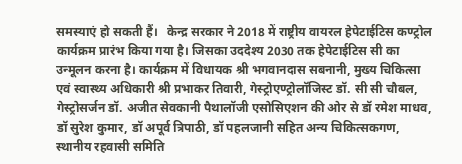समस्याएं हो सकती हैं।   केन्द्र सरकार ने 2018 में राष्ट्रीय वायरल हेपेटाईटिस कण्ट्रोल कार्यक्रम प्रारंभ किया गया है। जिसका उददेश्य 2030 तक हेपेटाईटिस सी का उन्मूलन करना है। कार्यक्रम में विधायक श्री भगवानदास सबनानी, मुख्य चिकित्सा एवं स्वास्थ्य अधिकारी श्री प्रभाकर तिवारी, गेस्ट्रोएण्ट्रोलॉजिस्ट डॉ. सी सी चौबल, गेस्ट्रोसर्जन डॉ. अजीत सेवकानी पैथालॉजी एसोसिएशन की ओर से डॉ रमेश माधव, डॉ सुरेश कुमार, डॉ अपूर्व त्रिपाठी, डॉ पहलजानी सहित अन्य चिकित्सकगण, स्थानीय रहवासी समिति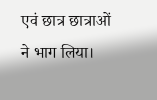एवं छात्र छात्राओं ने भाग लिया।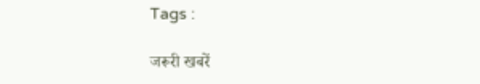Tags :

जरूरी खबरें